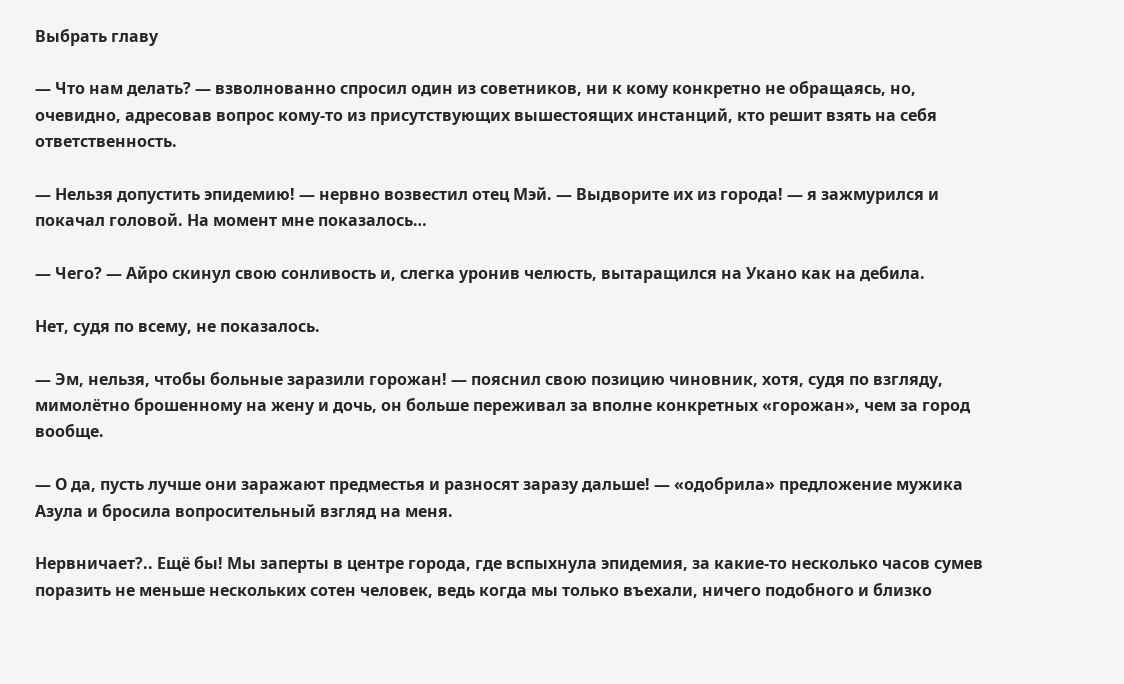Выбрать главу

— Что нам делать? — взволнованно спросил один из советников, ни к кому конкретно не обращаясь, но, очевидно, адресовав вопрос кому-то из присутствующих вышестоящих инстанций, кто решит взять на себя ответственность.

— Нельзя допустить эпидемию! — нервно возвестил отец Мэй. — Выдворите их из города! — я зажмурился и покачал головой. На момент мне показалось…

— Чего? — Айро скинул свою сонливость и, слегка уронив челюсть, вытаращился на Укано как на дебила.

Нет, судя по всему, не показалось.

— Эм, нельзя, чтобы больные заразили горожан! — пояснил свою позицию чиновник, хотя, судя по взгляду, мимолётно брошенному на жену и дочь, он больше переживал за вполне конкретных «горожан», чем за город вообще.

— О да, пусть лучше они заражают предместья и разносят заразу дальше! — «одобрила» предложение мужика Азула и бросила вопросительный взгляд на меня.

Нервничает?.. Ещё бы! Мы заперты в центре города, где вспыхнула эпидемия, за какие-то несколько часов сумев поразить не меньше нескольких сотен человек, ведь когда мы только въехали, ничего подобного и близко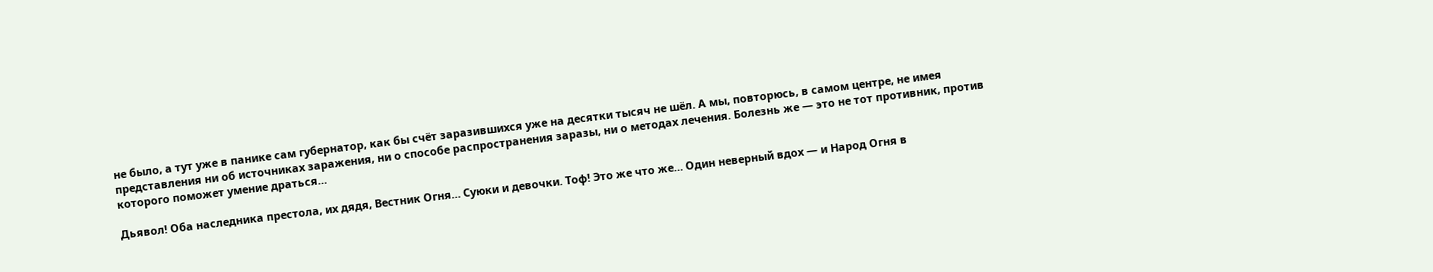не было, а тут уже в панике сам губернатор, как бы счёт заразившихся уже на десятки тысяч не шёл. А мы, повторюсь, в самом центре, не имея представления ни об источниках заражения, ни о способе распространения заразы, ни о методах лечения. Болезнь же — это не тот противник, против которого поможет умение драться…

Дьявол! Оба наследника престола, их дядя, Вестник Огня… Суюки и девочки. Тоф! Это же что же… Один неверный вдох — и Народ Огня в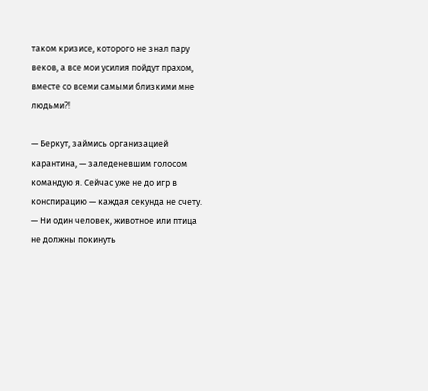таком кризисе, которого не знал пару веков, а все мои усилия пойдут прахом, вместе со всеми самыми близкими мне людьми⁈

— Беркут, займись организацией карантина, — заледеневшим голосом командую я. Сейчас уже не до игр в конспирацию — каждая секунда не счету. — Ни один человек, животное или птица не должны покинуть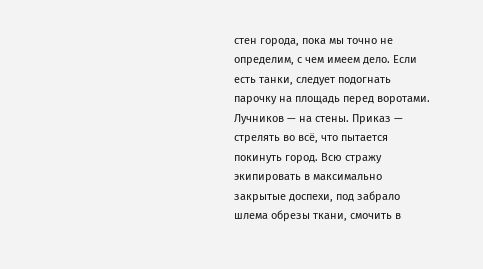стен города, пока мы точно не определим, с чем имеем дело. Если есть танки, следует подогнать парочку на площадь перед воротами. Лучников — на стены. Приказ — стрелять во всё, что пытается покинуть город. Всю стражу экипировать в максимально закрытые доспехи, под забрало шлема обрезы ткани, смочить в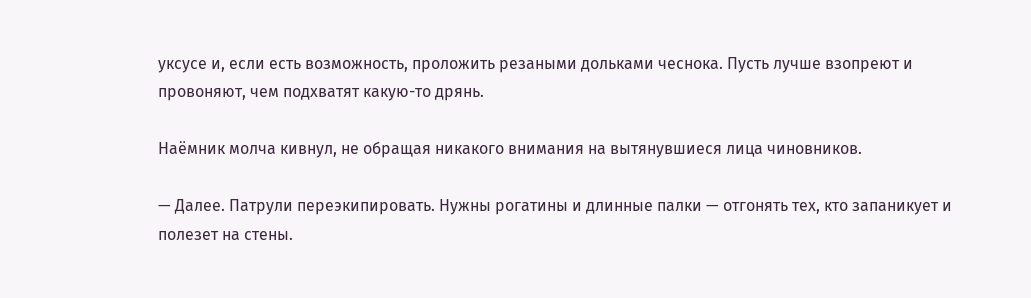уксусе и, если есть возможность, проложить резаными дольками чеснока. Пусть лучше взопреют и провоняют, чем подхватят какую-то дрянь.

Наёмник молча кивнул, не обращая никакого внимания на вытянувшиеся лица чиновников.

— Далее. Патрули переэкипировать. Нужны рогатины и длинные палки — отгонять тех, кто запаникует и полезет на стены.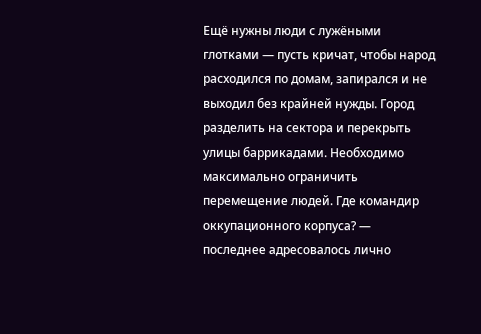Ещё нужны люди с лужёными глотками — пусть кричат, чтобы народ расходился по домам, запирался и не выходил без крайней нужды. Город разделить на сектора и перекрыть улицы баррикадами. Необходимо максимально ограничить перемещение людей. Где командир оккупационного корпуса? — последнее адресовалось лично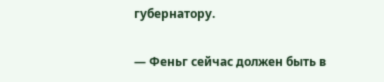губернатору.

— Феньг сейчас должен быть в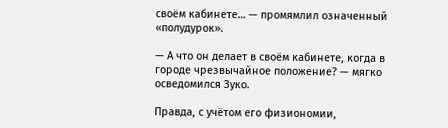своём кабинете… — промямлил означенный «полудурок».

— А что он делает в своём кабинете, когда в городе чрезвычайное положение? — мягко осведомился Зуко.

Правда, с учётом его физиономии,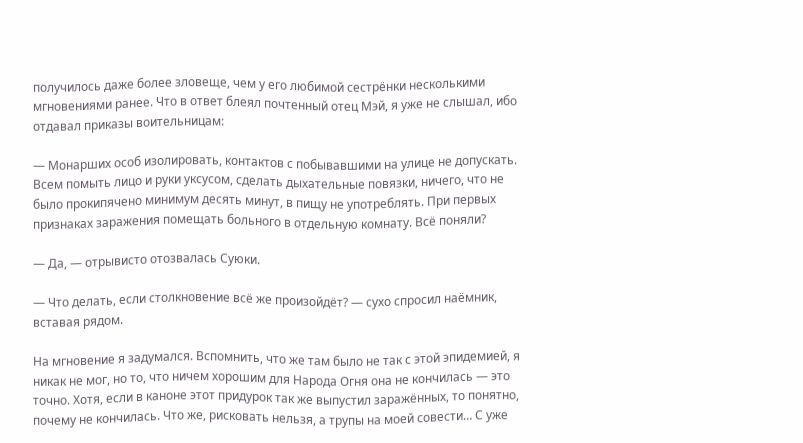получилось даже более зловеще, чем у его любимой сестрёнки несколькими мгновениями ранее. Что в ответ блеял почтенный отец Мэй, я уже не слышал, ибо отдавал приказы воительницам:

— Монарших особ изолировать, контактов с побывавшими на улице не допускать. Всем помыть лицо и руки уксусом, сделать дыхательные повязки, ничего, что не было прокипячено минимум десять минут, в пищу не употреблять. При первых признаках заражения помещать больного в отдельную комнату. Всё поняли?

— Да, — отрывисто отозвалась Суюки.

— Что делать, если столкновение всё же произойдёт? — сухо спросил наёмник, вставая рядом.

На мгновение я задумался. Вспомнить, что же там было не так с этой эпидемией, я никак не мог, но то, что ничем хорошим для Народа Огня она не кончилась — это точно. Хотя, если в каноне этот придурок так же выпустил заражённых, то понятно, почему не кончилась. Что же, рисковать нельзя, а трупы на моей совести… С уже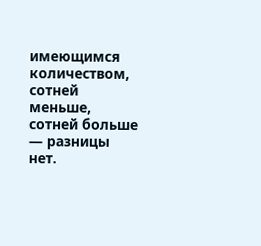имеющимся количеством, сотней меньше, сотней больше — разницы нет.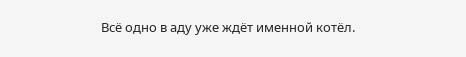Всё одно в аду уже ждёт именной котёл.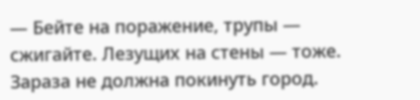— Бейте на поражение, трупы — сжигайте. Лезущих на стены — тоже. Зараза не должна покинуть город.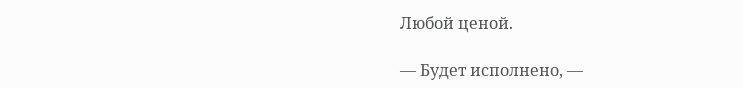Любой ценой.

— Будет исполнено, —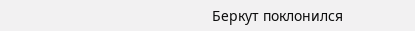Беркут поклонился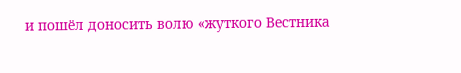и пошёл доносить волю «жуткого Вестника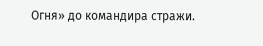Огня» до командира стражи.